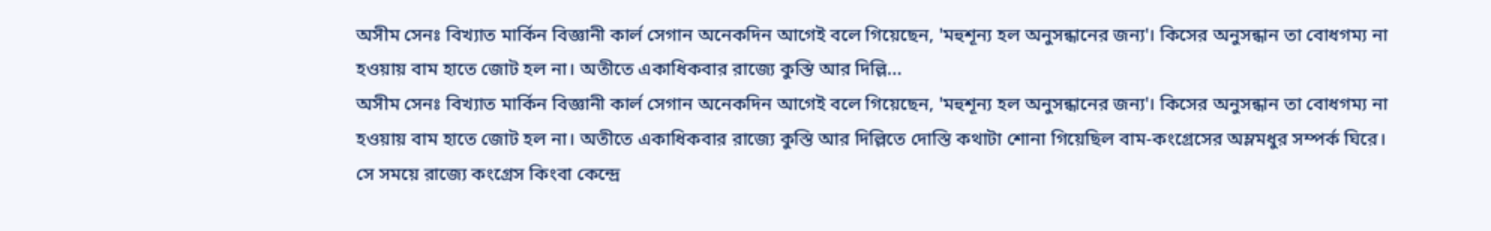অসীম সেনঃ বিখ্যাত মার্কিন বিজ্ঞানী কার্ল সেগান অনেকদিন আগেই বলে গিয়েছেন, 'মহুশূন্য হল অনুসন্ধানের জন্য'। কিসের অনুসন্ধান তা বোধগম্য না হওয়ায় বাম হাতে জোট হল না। অতীতে একাধিকবার রাজ্যে কুস্তি আর দিল্লি...
অসীম সেনঃ বিখ্যাত মার্কিন বিজ্ঞানী কার্ল সেগান অনেকদিন আগেই বলে গিয়েছেন, 'মহুশূন্য হল অনুসন্ধানের জন্য'। কিসের অনুসন্ধান তা বোধগম্য না হওয়ায় বাম হাতে জোট হল না। অতীতে একাধিকবার রাজ্যে কুস্তি আর দিল্লিতে দোস্তি কথাটা শোনা গিয়েছিল বাম-কংগ্রেসের অম্লমধুর সম্পর্ক ঘিরে। সে সময়ে রাজ্যে কংগ্রেস কিংবা কেন্দ্রে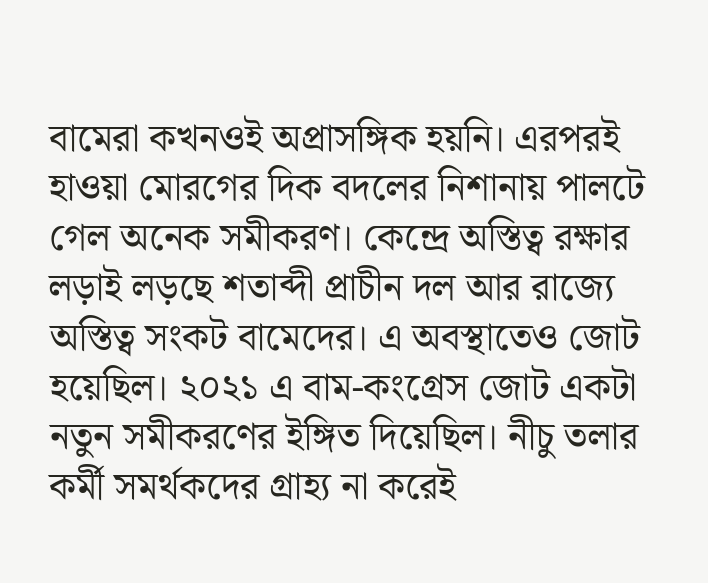বামেরা কখনওই অপ্রাসঙ্গিক হয়নি। এরপরই হাওয়া মোরগের দিক বদলের নিশানায় পালটে গেল অনেক সমীকরণ। কেন্দ্রে অস্তিত্ব রক্ষার লড়াই লড়ছে শতাব্দী প্রাচীন দল আর রাজ্যে অস্তিত্ব সংকট বামেদের। এ অবস্থাতেও জোট হয়েছিল। ২০২১ এ বাম-কংগ্রেস জোট একটা নতুন সমীকরণের ইঙ্গিত দিয়েছিল। নীচু তলার কর্মী সমর্থকদের গ্রাহ্য না করেই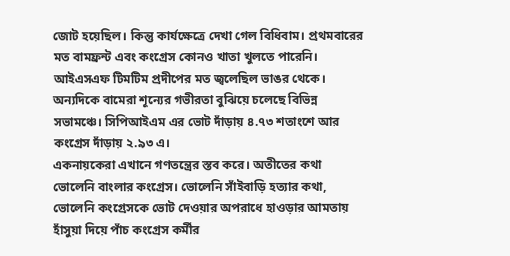জোট হয়েছিল। কিন্তু কার্যক্ষেত্রে দেখা গেল বিধিবাম। প্রথমবারের মত বামফ্রন্ট এবং কংগ্রেস কোনও খাতা খুলতে পারেনি। আইএসএফ টিমটিম প্রদীপের মত জ্বলেছিল ভাঙর থেকে। অন্যদিকে বামেরা শূন্যের গভীরতা বুঝিয়ে চলেছে বিভিন্ন সভামঞ্চে। সিপিআইএম এর ভোট দাঁড়ায় ৪.৭৩ শতাংশে আর কংগ্রেস দাঁড়ায় ২.৯৩ এ।
একনায়কেরা এখানে গণতন্ত্রের স্তব করে। অতীতের কথা ভোলেনি বাংলার কংগ্রেস। ভোলেনি সাঁইবাড়ি হত্যার কথা, ভোলেনি কংগ্রেসকে ভোট দেওয়ার অপরাধে হাওড়ার আমতায় হাঁসুয়া দিয়ে পাঁচ কংগ্রেস কর্মীর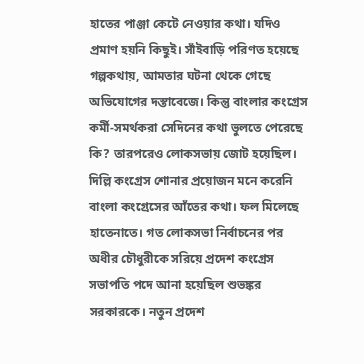হাতের পাঞ্জা কেটে নেওয়ার কথা। যদিও প্রমাণ হয়নি কিছুই। সাঁইবাড়ি পরিণত হয়েছে গল্পকথায়, আমতার ঘটনা থেকে গেছে অভিযোগের দস্তাবেজে। কিন্তু বাংলার কংগ্রেস কর্মী-সমর্থকরা সেদিনের কথা ভুলতে পেরেছে কি? তারপরেও লোকসভায় জোট হয়েছিল। দিল্লি কংগ্রেস শোনার প্রয়োজন মনে করেনি বাংলা কংগ্রেসের আঁতের কথা। ফল মিলেছে হাতেনাতে। গত লোকসভা নির্বাচনের পর অধীর চৌধুরীকে সরিয়ে প্রদেশ কংগ্রেস সভাপতি পদে আনা হয়েছিল শুভঙ্কর সরকারকে। নতুন প্রদেশ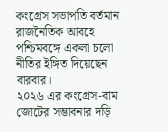কংগ্রেস সভাপতি বর্তমান রাজনৈতিক আবহে পশ্চিমবঙ্গে একলা চলো নীতির ইঙ্গিত দিয়েছেন বারবার।
২০২৬ এর কংগ্রেস-বাম জোটের সম্ভাবনার দড়ি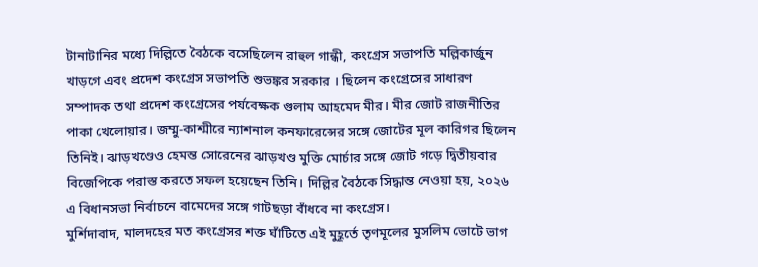টানাটানির মধ্যে দিল্লিতে বৈঠকে বসেছিলেন রাহুল গান্ধী, কংগ্রেস সভাপতি মল্লিকার্জুন খাড়গে এবং প্রদেশ কংগ্রেস সভাপতি শুভঙ্কর সরকার । ছিলেন কংগ্রেসের সাধারণ সম্পাদক তথা প্রদেশ কংগ্রেসের পর্যবেক্ষক গুলাম আহমেদ মীর। মীর জোট রাজনীতির পাকা খেলোয়ার। জম্মু-কাশ্মীরে ন্যাশনাল কনফারেন্সের সঙ্গে জোটের মূল কারিগর ছিলেন তিনিই। ঝাড়খণ্ডেও হেমন্ত সোরেনের ঝাড়খণ্ড মুক্তি মোর্চার সঙ্গে জোট গড়ে দ্বিতীয়বার বিজেপিকে পরাস্ত করতে সফল হয়েছেন তিনি। দিল্লির বৈঠকে সিদ্ধান্ত নেওয়া হয়, ২০২৬ এ বিধানসভা নির্বাচনে বামেদের সঙ্গে গাটছড়া বাঁধবে না কংগ্রেস।
মুর্শিদাবাদ, মালদহের মত কংগ্রেসর শক্ত ঘাঁটিতে এই মুহূর্তে তৃণমূলের মুসলিম ভোটে ভাগ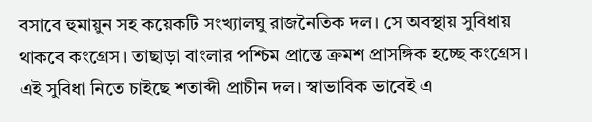বসাবে হুমায়ুন সহ কয়েকটি সংখ্যালঘু রাজনৈতিক দল। সে অবস্থায় সুবিধায় থাকবে কংগ্রেস। তাছাড়া বাংলার পশ্চিম প্রান্তে ক্রমশ প্রাসঙ্গিক হচ্ছে কংগ্রেস। এই সুবিধা নিতে চাইছে শতাব্দী প্রাচীন দল। স্বাভাবিক ভাবেই এ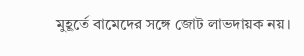মুহূর্তে বামেদের সঙ্গে জোট লাভদায়ক নয়।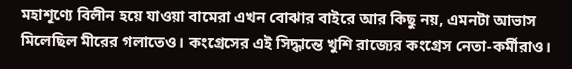মহাশূণ্যে বিলীন হয়ে যাওয়া বামেরা এখন বোঝার বাইরে আর কিছু নয়, এমনটা আভাস মিলেছিল মীরের গলাতেও। কংগ্রেসের এই সিদ্ধান্তে খুশি রাজ্যের কংগ্রেস নেতা-কর্মীরাও।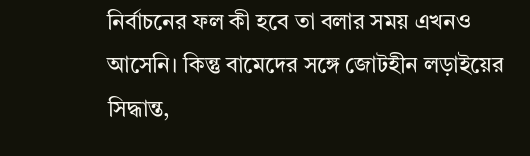নির্বাচনের ফল কী হবে তা বলার সময় এখনও আসেনি। কিন্তু বামেদের সঙ্গে জোটহীন লড়াইয়ের সিদ্ধান্ত,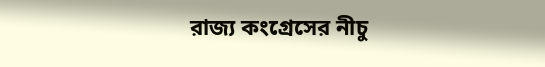রাজ্য কংগ্রেসের নীচু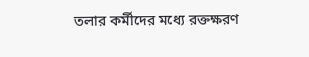তলার কর্মীদের মধ্যে রক্তক্ষরণ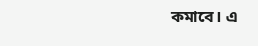কমাবে। এ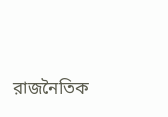রাজনৈতিক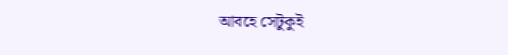আবহে সেটুকুই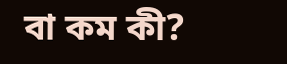বা কম কী?